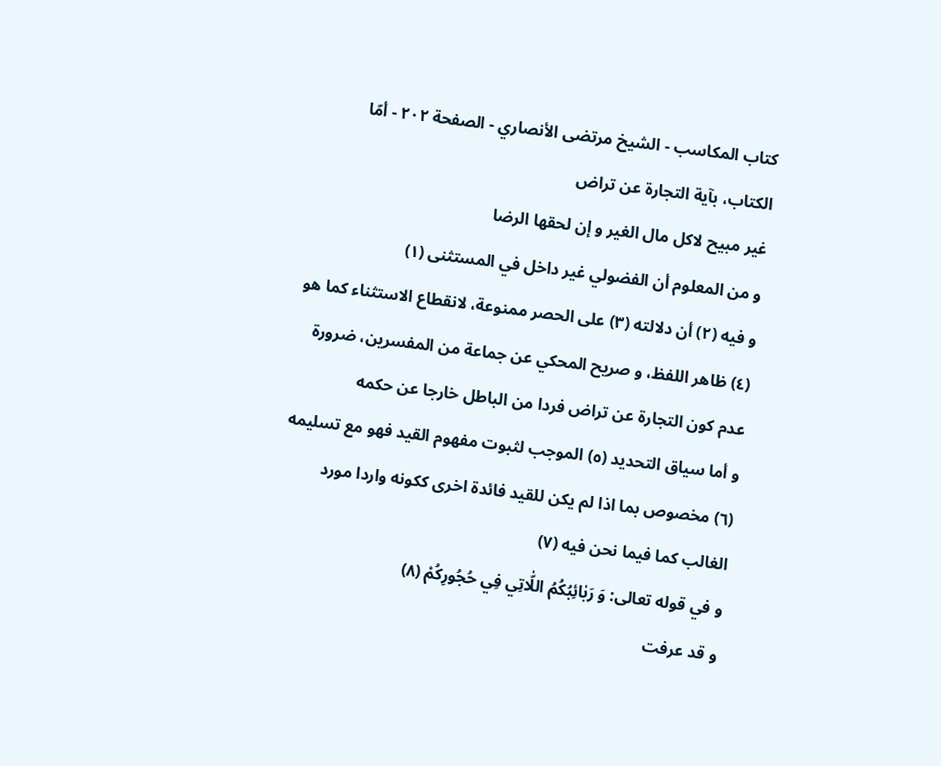كتاب المكاسب - الشيخ مرتضى الأنصاري - الصفحة ٢٠٢ - أمّا الكتاب، بآية التجارة عن تراض
غير مبيح لاكل مال الغير و إن لحقها الرضا
و من المعلوم أن الفضولي غير داخل في المستثنى (١)
و فيه (٢) أن دلالته (٣) على الحصر ممنوعة، لانقطاع الاستثناء كما هو (٤) ظاهر اللفظ، و صريح المحكي عن جماعة من المفسرين، ضرورة عدم كون التجارة عن تراض فردا من الباطل خارجا عن حكمه
و أما سياق التحديد (٥) الموجب لثبوت مفهوم القيد فهو مع تسليمه (٦) مخصوص بما اذا لم يكن للقيد فائدة اخرى ككونه واردا مورد الغالب كما فيما نحن فيه (٧)
و في قوله تعالى: وَ رَبٰائِبُكُمُ اللّٰاتِي فِي حُجُورِكُمْ (٨)
و قد عرفت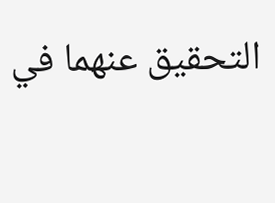التحقيق عنهما في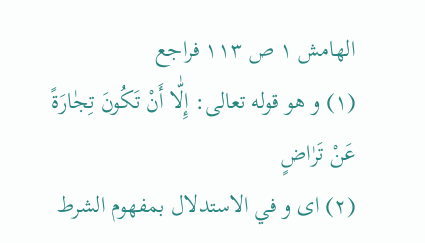الهامش ١ ص ١١٣ فراجع
(١) و هو قوله تعالى: إِلّٰا أَنْ تَكُونَ تِجٰارَةً عَنْ تَرٰاضٍ
(٢) اى و في الاستدلال بمفهوم الشرط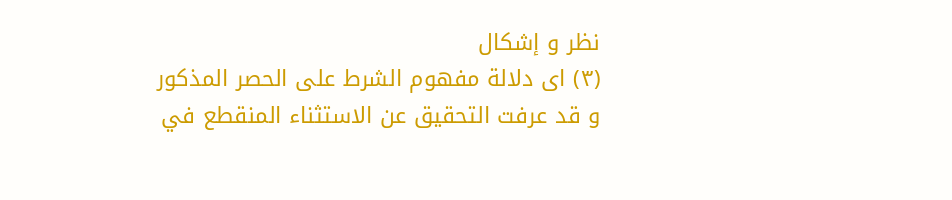نظر و إشكال
(٣) اى دلالة مفهوم الشرط على الحصر المذكور
و قد عرفت التحقيق عن الاستثناء المنقطع في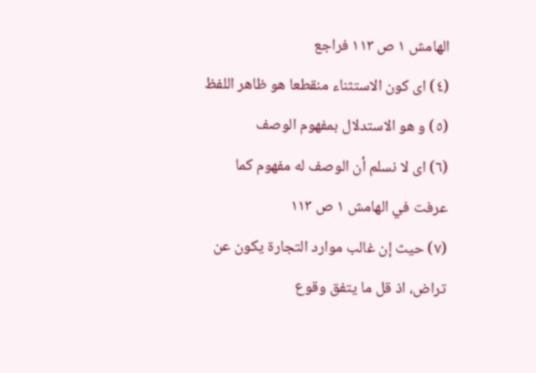الهامش ١ ص ١١٣ فراجع
(٤) اى كون الاستثناء منقطعا هو ظاهر اللفظ
(٥) و هو الاستدلال بمفهوم الوصف
(٦) اى لا نسلم أن الوصف له مفهوم كما عرفت في الهامش ١ ص ١١٣
(٧) حيث إن غالب موارد التجارة يكون عن تراض، اذ قل ما يتفق وقوع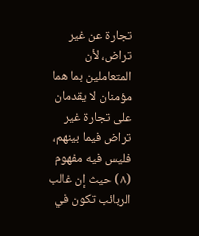تجارة عن غير تراض، لأن المتعاملين بما هما مؤمنان لا يقدمان على تجارة غير تراض فيما بينهم، فليس فيه مفهوم
(٨) حيث إن غالب الربائب تكون في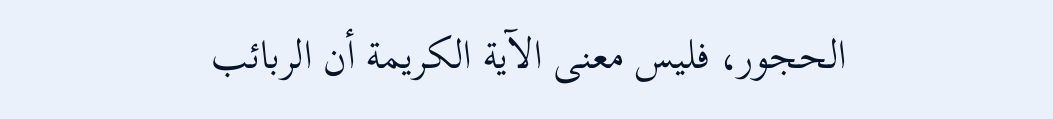الحجور، فليس معنى الآية الكريمة أن الربائب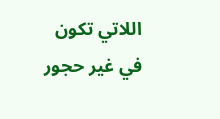اللاتي تكون في غير حجور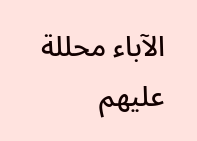الآباء محللة عليهم